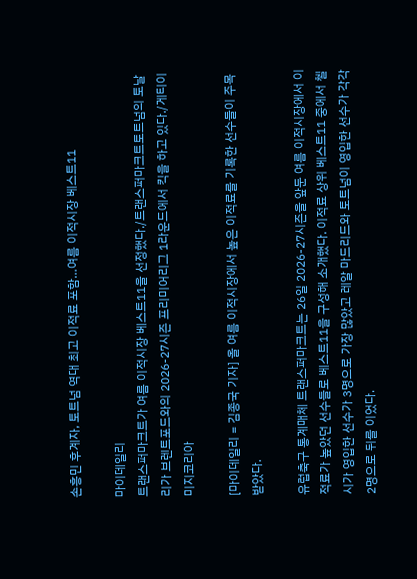손흥민 후계자, 토트넘 역대 최고 이적료 포함…여름 이적시장 베스트11

마이데일리
트랜스퍼마크트가 여름 이적시장 베스트11을 선정했다./트랜스퍼마크트토트넘의 토날리가 브렌트포드와의 2026-27시즌 프리미어리그 1라운드에서 킥을 하고 있다./게티이미지코리아

[마이데일리 = 김종국 기자] 올 여름 이적시장에서 높은 이적료를 기록한 선수들이 주목받았다.

유럽축구 통계매체 트랜스퍼마크트는 26일 2026-27시즌을 앞둔 여름 이적시장에서 이적료가 높았던 선수들로 베스트11을 구성해 소개했다. 이적료 상위 베스트11 중에서 첼시가 영입한 선수가 3명으로 가장 많았고 레알 마드리드와 토트넘이 영입한 선수가 각각 2명으로 뒤를 이었다.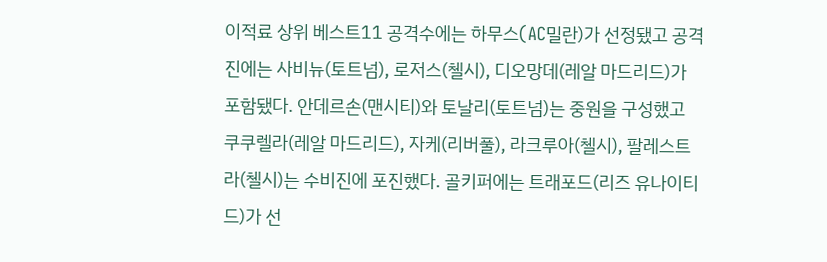이적료 상위 베스트11 공격수에는 하무스(AC밀란)가 선정됐고 공격진에는 사비뉴(토트넘), 로저스(첼시), 디오망데(레알 마드리드)가 포함됐다. 안데르손(맨시티)와 토날리(토트넘)는 중원을 구성했고 쿠쿠렐라(레알 마드리드), 자케(리버풀), 라크루아(첼시), 팔레스트라(첼시)는 수비진에 포진했다. 골키퍼에는 트래포드(리즈 유나이티드)가 선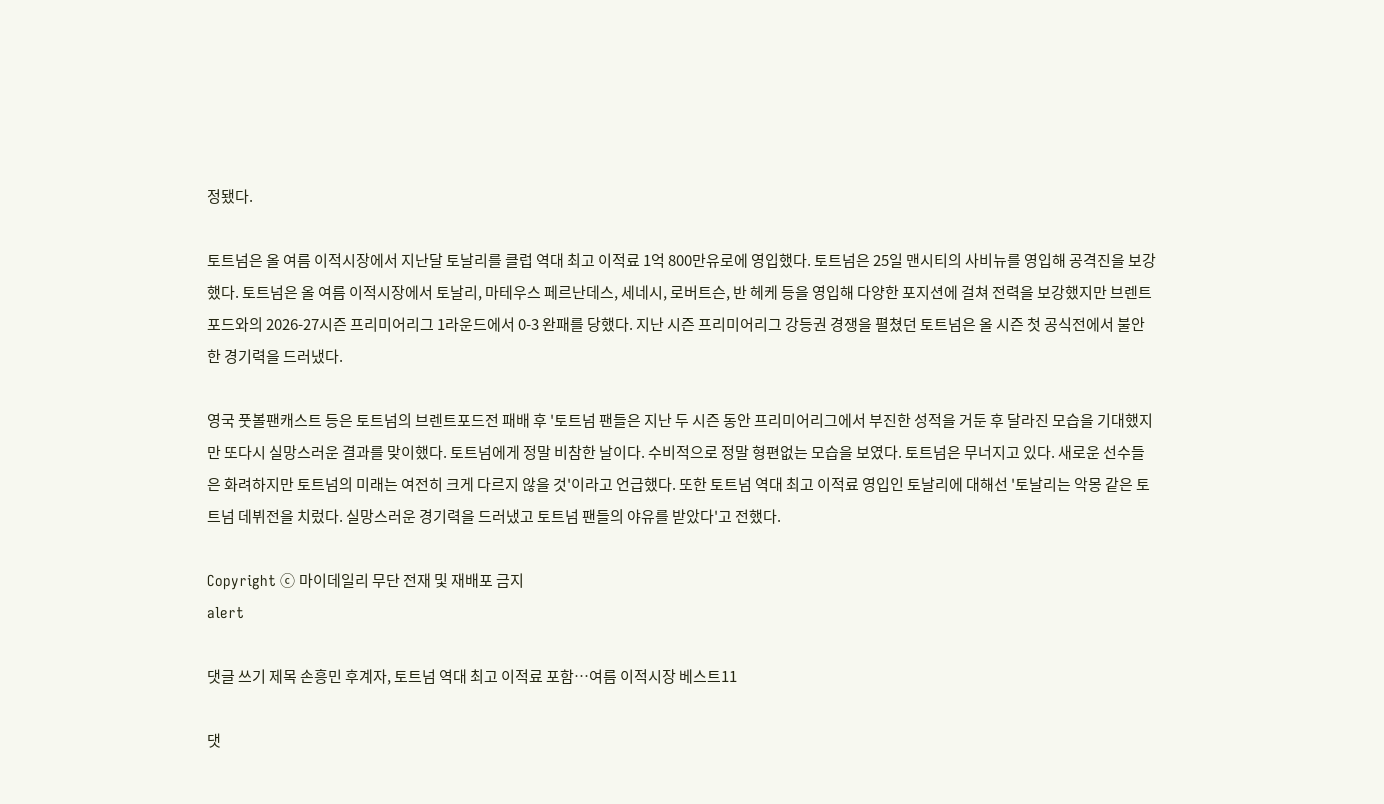정됐다.

토트넘은 올 여름 이적시장에서 지난달 토날리를 클럽 역대 최고 이적료 1억 800만유로에 영입했다. 토트넘은 25일 맨시티의 사비뉴를 영입해 공격진을 보강했다. 토트넘은 올 여름 이적시장에서 토날리, 마테우스 페르난데스, 세네시, 로버트슨, 반 헤케 등을 영입해 다양한 포지션에 걸쳐 전력을 보강했지만 브렌트포드와의 2026-27시즌 프리미어리그 1라운드에서 0-3 완패를 당했다. 지난 시즌 프리미어리그 강등권 경쟁을 펼쳤던 토트넘은 올 시즌 첫 공식전에서 불안한 경기력을 드러냈다.

영국 풋볼팬캐스트 등은 토트넘의 브렌트포드전 패배 후 '토트넘 팬들은 지난 두 시즌 동안 프리미어리그에서 부진한 성적을 거둔 후 달라진 모습을 기대했지만 또다시 실망스러운 결과를 맞이했다. 토트넘에게 정말 비참한 날이다. 수비적으로 정말 형편없는 모습을 보였다. 토트넘은 무너지고 있다. 새로운 선수들은 화려하지만 토트넘의 미래는 여전히 크게 다르지 않을 것'이라고 언급했다. 또한 토트넘 역대 최고 이적료 영입인 토날리에 대해선 '토날리는 악몽 같은 토트넘 데뷔전을 치렀다. 실망스러운 경기력을 드러냈고 토트넘 팬들의 야유를 받았다'고 전했다.

Copyright ⓒ 마이데일리 무단 전재 및 재배포 금지
alert

댓글 쓰기 제목 손흥민 후계자, 토트넘 역대 최고 이적료 포함…여름 이적시장 베스트11

댓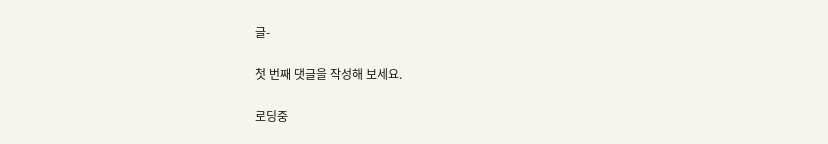글-

첫 번째 댓글을 작성해 보세요.

로딩중